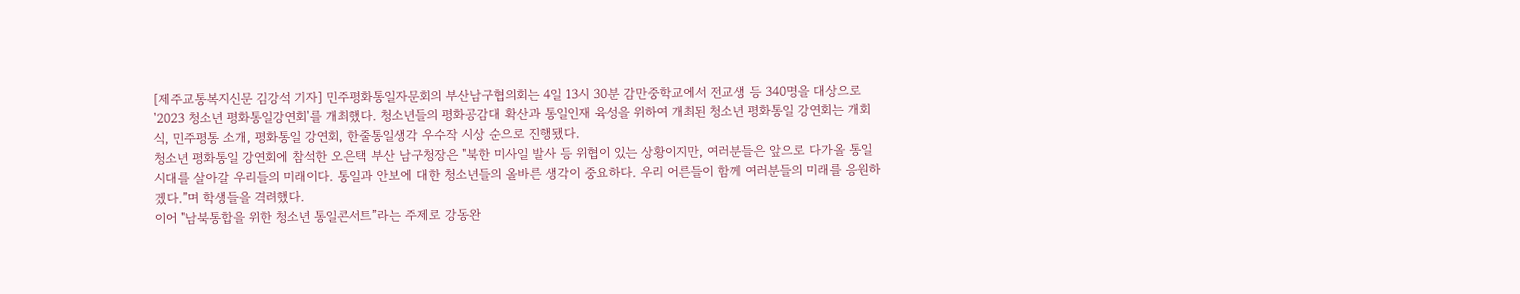[제주교통복지신문 김강석 기자] 민주평화통일자문회의 부산남구협의회는 4일 13시 30분 감만중학교에서 전교생 등 340명을 대상으로 '2023 청소년 평화통일강연회'를 개최했다. 청소년들의 평화공감대 확산과 통일인재 육성을 위하여 개최된 청소년 평화통일 강연회는 개회식, 민주평통 소개, 평화통일 강연회, 한줄통일생각 우수작 시상 순으로 진행됐다.
청소년 평화통일 강연회에 참석한 오은택 부산 남구청장은 "북한 미사일 발사 등 위협이 있는 상황이지만, 여러분들은 앞으로 다가올 통일시대를 살아갈 우리들의 미래이다. 통일과 안보에 대한 청소년들의 올바른 생각이 중요하다. 우리 어른들이 함께 여러분들의 미래를 응원하겠다.”며 학생들을 격려했다.
이어 "남북통합을 위한 청소년 통일콘서트”라는 주제로 강동완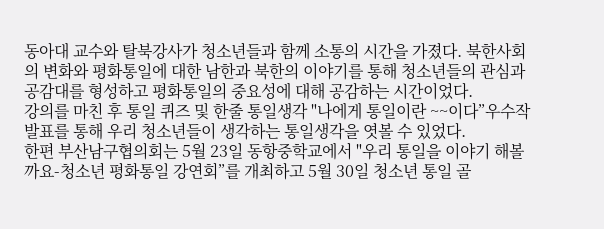동아대 교수와 탈북강사가 청소년들과 함께 소통의 시간을 가졌다. 북한사회의 변화와 평화통일에 대한 남한과 북한의 이야기를 통해 청소년들의 관심과 공감대를 형성하고 평화통일의 중요성에 대해 공감하는 시간이었다.
강의를 마친 후 통일 퀴즈 및 한줄 통일생각 "나에게 통일이란 ~~이다”우수작 발표를 통해 우리 청소년들이 생각하는 통일생각을 엿볼 수 있었다.
한편 부산남구협의회는 5월 23일 동항중학교에서 "우리 통일을 이야기 해볼까요-청소년 평화통일 강연회”를 개최하고 5월 30일 청소년 통일 골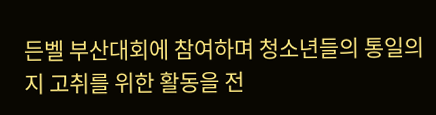든벨 부산대회에 참여하며 청소년들의 통일의지 고취를 위한 활동을 전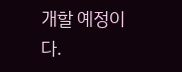개할 예정이다.